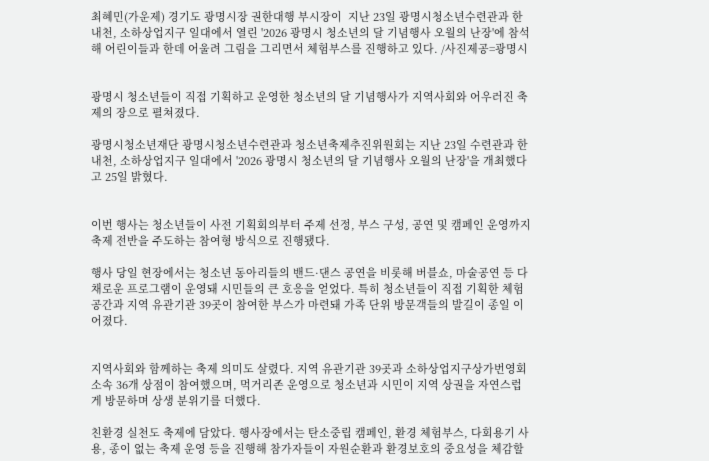최혜민(가운제) 경기도 광명시장 권한대행 부시장이  지난 23일 광명시청소년수련관과 한내천, 소하상업지구 일대에서 열린 '2026 광명시 청소년의 달 기념행사 오월의 난장'에 참석해 어린이들과 한데 어울려 그림을 그리면서 체험부스를 진행하고 있다. /사진제공=광명시


광명시 청소년들이 직접 기획하고 운영한 청소년의 달 기념행사가 지역사회와 어우러진 축제의 장으로 펼쳐졌다.

광명시청소년재단 광명시청소년수련관과 청소년축제추진위원회는 지난 23일 수련관과 한내천, 소하상업지구 일대에서 '2026 광명시 청소년의 달 기념행사 오월의 난장'을 개최했다고 25일 밝혔다.


이번 행사는 청소년들이 사전 기획회의부터 주제 선정, 부스 구성, 공연 및 캠페인 운영까지 축제 전반을 주도하는 참여형 방식으로 진행됐다.

행사 당일 현장에서는 청소년 동아리들의 밴드·댄스 공연을 비롯해 버블쇼, 마술공연 등 다채로운 프로그램이 운영돼 시민들의 큰 호응을 얻었다. 특히 청소년들이 직접 기획한 체험 공간과 지역 유관기관 39곳이 참여한 부스가 마련돼 가족 단위 방문객들의 발길이 종일 이어졌다.


지역사회와 함께하는 축제 의미도 살렸다. 지역 유관기관 39곳과 소하상업지구상가번영회 소속 36개 상점이 참여했으며, 먹거리존 운영으로 청소년과 시민이 지역 상권을 자연스럽게 방문하며 상생 분위기를 더했다.

친환경 실천도 축제에 담았다. 행사장에서는 탄소중립 캠페인, 환경 체험부스, 다회용기 사용, 종이 없는 축제 운영 등을 진행해 참가자들이 자원순환과 환경보호의 중요성을 체감할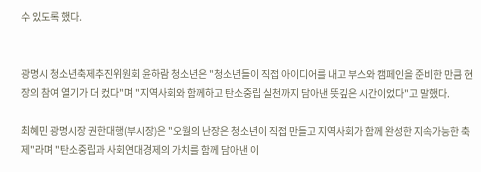수 있도록 했다.


광명시 청소년축제추진위원회 윤하람 청소년은 "청소년들이 직접 아이디어를 내고 부스와 캠페인을 준비한 만큼 현장의 참여 열기가 더 컸다"며 "지역사회와 함께하고 탄소중립 실천까지 담아낸 뜻깊은 시간이었다"고 말했다.

최혜민 광명시장 권한대행(부시장)은 "오월의 난장은 청소년이 직접 만들고 지역사회가 함께 완성한 지속가능한 축제"라며 "탄소중립과 사회연대경제의 가치를 함께 담아낸 이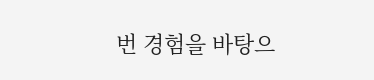번 경험을 바탕으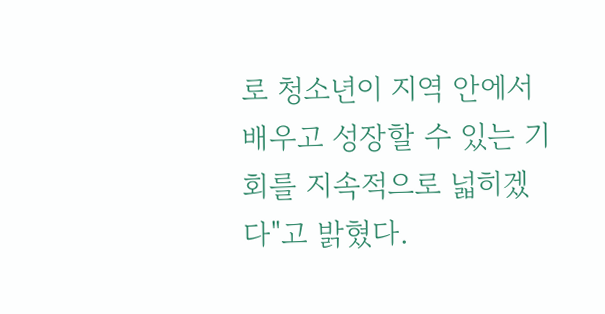로 청소년이 지역 안에서 배우고 성장할 수 있는 기회를 지속적으로 넓히겠다"고 밝혔다.